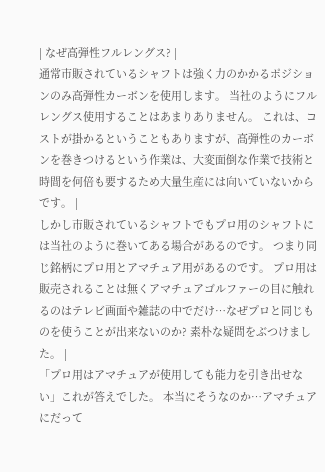| なぜ高弾性フルレングス? |
通常市販されているシャフトは強く力のかかるポジションのみ高弾性カーボンを使用します。 当社のようにフルレングス使用することはあまりありません。 これは、コストが掛かるということもありますが、高弾性のカーボンを巻きつけるという作業は、大変面倒な作業で技術と時間を何倍も要するため大量生産には向いていないからです。 |
しかし市販されているシャフトでもプロ用のシャフトには当社のように巻いてある場合があるのです。 つまり同じ銘柄にプロ用とアマチュア用があるのです。 プロ用は販売されることは無くアマチュアゴルファーの目に触れるのはテレビ画面や雑誌の中でだけ…なぜプロと同じものを使うことが出来ないのか? 素朴な疑問をぶつけました。 |
「プロ用はアマチュアが使用しても能力を引き出せない」これが答えでした。 本当にそうなのか…アマチュアにだって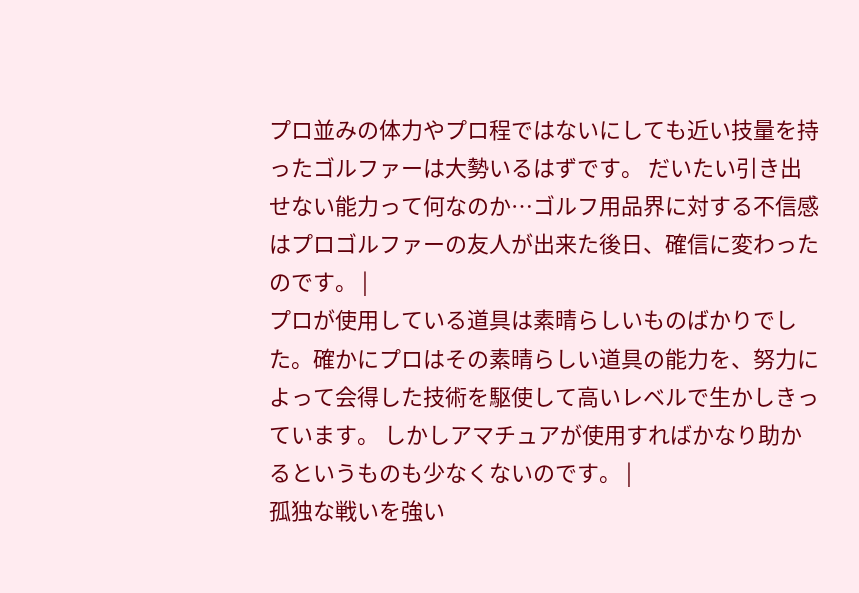プロ並みの体力やプロ程ではないにしても近い技量を持ったゴルファーは大勢いるはずです。 だいたい引き出せない能力って何なのか…ゴルフ用品界に対する不信感はプロゴルファーの友人が出来た後日、確信に変わったのです。 |
プロが使用している道具は素晴らしいものばかりでした。確かにプロはその素晴らしい道具の能力を、努力によって会得した技術を駆使して高いレベルで生かしきっています。 しかしアマチュアが使用すればかなり助かるというものも少なくないのです。 |
孤独な戦いを強い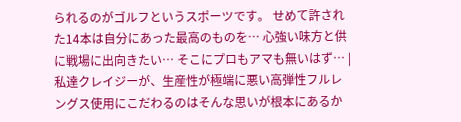られるのがゴルフというスポーツです。 せめて許された14本は自分にあった最高のものを… 心強い味方と供に戦場に出向きたい… そこにプロもアマも無いはず… |
私達クレイジーが、生産性が極端に悪い高弾性フルレングス使用にこだわるのはそんな思いが根本にあるか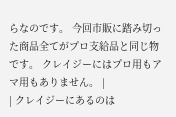らなのです。 今回市販に踏み切った商品全てがプロ支給品と同じ物です。 クレイジーにはプロ用もアマ用もありません。 |
| クレイジーにあるのは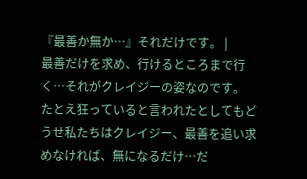『最善か無か…』それだけです。 |
最善だけを求め、行けるところまで行く…それがクレイジーの姿なのです。 たとえ狂っていると言われたとしてもどうせ私たちはクレイジー、最善を追い求めなければ、無になるだけ…だ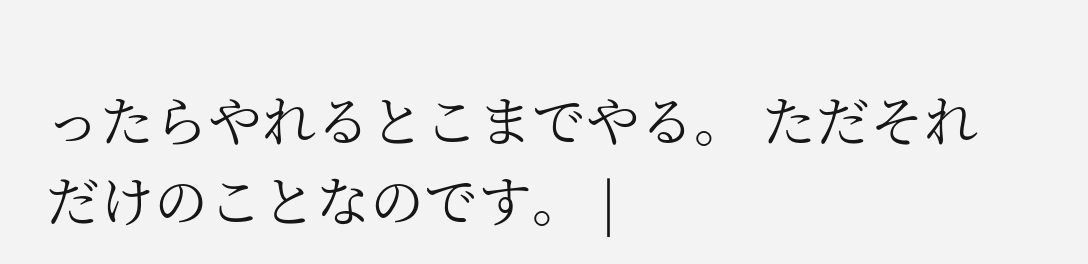ったらやれるとこまでやる。 ただそれだけのことなのです。 |